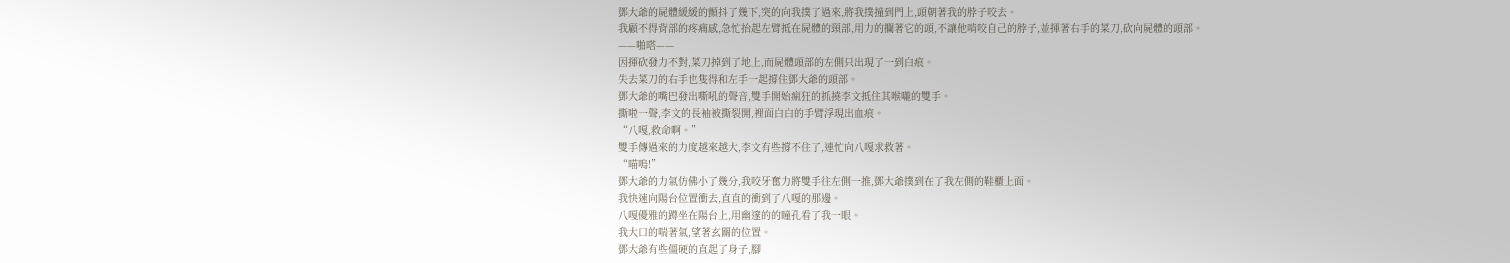鄧大爺的屍體緩緩的顫抖了幾下,突的向我撲了過來,將我撲撞到門上,頭朝著我的脖子咬去。
我顧不得背部的疼痛感,急忙抬起左臂抵在屍體的頸部,用力的攔著它的頭,不讓他啃咬自己的脖子,並揮著右手的菜刀,砍向屍體的頭部。
——啪嗒——
因揮砍發力不對,菜刀掉到了地上,而屍體頭部的左側只出現了一到白痕。
失去菜刀的右手也隻得和左手一起撐住鄧大爺的頭部。
鄧大爺的嘴巴發出嘶吼的聲音,雙手開始瘋狂的抓撓李文抵住其喉嚨的雙手。
撕啦一聲,李文的長袖被撕裂開,裡面白白的手臂浮現出血痕。
“八嘎,救命啊。”
雙手傳過來的力度越來越大,李文有些撐不住了,連忙向八嘎求救著。
“喵嗚!”
鄧大爺的力氣仿佛小了幾分,我咬牙奮力將雙手往左側一推,鄧大爺撲到在了我左側的鞋櫃上面。
我快速向陽台位置衝去,直直的衝到了八嘎的那邊。
八嘎優雅的蹲坐在陽台上,用幽邃的的瞳孔看了我一眼。
我大口的喘著氣,望著玄關的位置。
鄧大爺有些僵硬的直起了身子,腳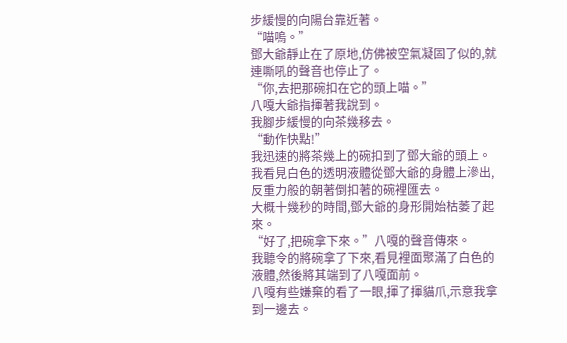步緩慢的向陽台靠近著。
“喵嗚。”
鄧大爺靜止在了原地,仿佛被空氣凝固了似的,就連嘶吼的聲音也停止了。
“你,去把那碗扣在它的頭上喵。”
八嘎大爺指揮著我說到。
我腳步緩慢的向茶幾移去。
“動作快點!”
我迅速的將茶幾上的碗扣到了鄧大爺的頭上。
我看見白色的透明液體從鄧大爺的身體上滲出,反重力般的朝著倒扣著的碗裡匯去。
大概十幾秒的時間,鄧大爺的身形開始枯萎了起來。
“好了,把碗拿下來。”八嘎的聲音傳來。
我聽令的將碗拿了下來,看見裡面聚滿了白色的液體,然後將其端到了八嘎面前。
八嘎有些嫌棄的看了一眼,揮了揮貓爪,示意我拿到一邊去。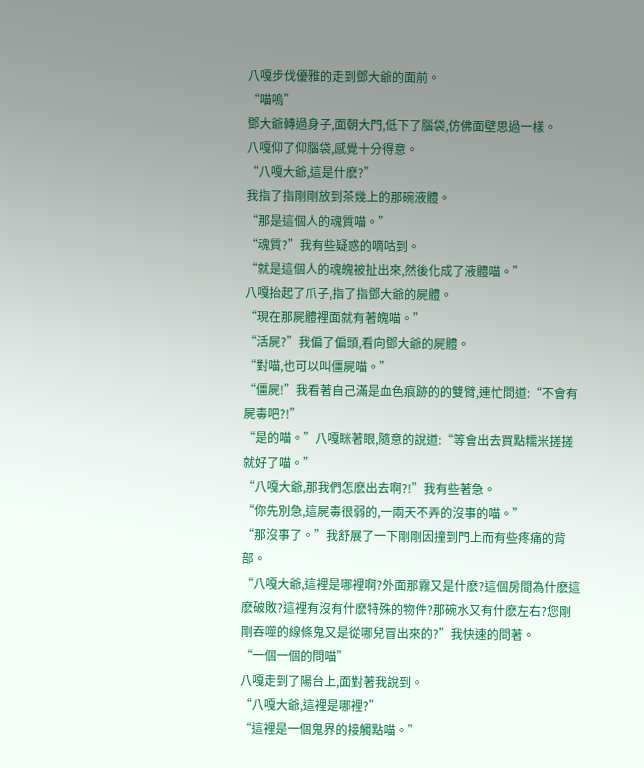八嘎步伐優雅的走到鄧大爺的面前。
“喵嗚”
鄧大爺轉過身子,面朝大門,低下了腦袋,仿佛面壁思過一樣。
八嘎仰了仰腦袋,感覺十分得意。
“八嘎大爺,這是什麽?”
我指了指剛剛放到茶幾上的那碗液體。
“那是這個人的魂質喵。”
“魂質?”我有些疑惑的嘀咕到。
“就是這個人的魂魄被扯出來,然後化成了液體喵。”
八嘎抬起了爪子,指了指鄧大爺的屍體。
“現在那屍體裡面就有著魄喵。”
“活屍?”我偏了偏頭,看向鄧大爺的屍體。
“對喵,也可以叫僵屍喵。”
“僵屍!”我看著自己滿是血色痕跡的的雙臂,連忙問道:“不會有屍毒吧?!”
“是的喵。”八嘎眯著眼,隨意的說道:“等會出去買點糯米搓搓就好了喵。”
“八嘎大爺,那我們怎麽出去啊?!”我有些著急。
“你先別急,這屍毒很弱的,一兩天不弄的沒事的喵。”
“那沒事了。”我舒展了一下剛剛因撞到門上而有些疼痛的背部。
“八嘎大爺,這裡是哪裡啊?外面那霧又是什麽?這個房間為什麽這麽破敗?這裡有沒有什麽特殊的物件?那碗水又有什麽左右?您剛剛吞噬的線條鬼又是從哪兒冒出來的?”我快速的問著。
“一個一個的問喵”
八嘎走到了陽台上,面對著我說到。
“八嘎大爺,這裡是哪裡?”
“這裡是一個鬼界的接觸點喵。”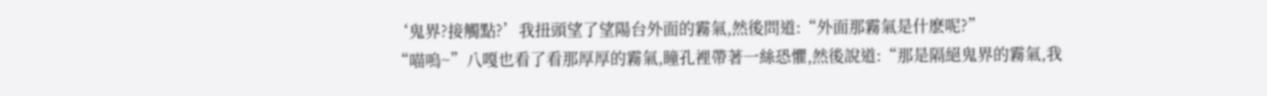‘鬼界?接觸點?’我扭頭望了望陽台外面的霧氣,然後問道:“外面那霧氣是什麽呢?”
“喵嗚~”八嘎也看了看那厚厚的霧氣,瞳孔裡帶著一絲恐懼,然後說道:“那是隔絕鬼界的霧氣,我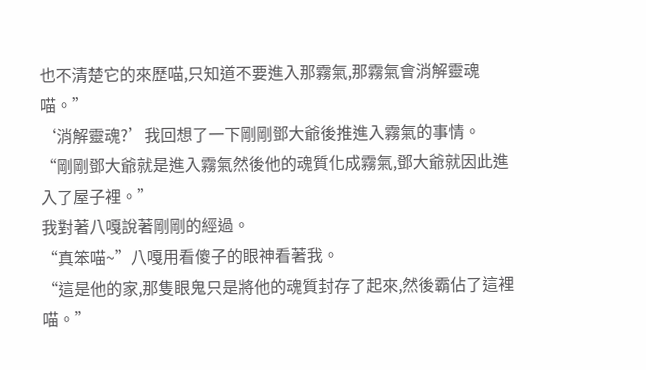也不清楚它的來歷喵,只知道不要進入那霧氣,那霧氣會消解靈魂喵。”
‘消解靈魂?’我回想了一下剛剛鄧大爺後推進入霧氣的事情。
“剛剛鄧大爺就是進入霧氣然後他的魂質化成霧氣,鄧大爺就因此進入了屋子裡。”
我對著八嘎說著剛剛的經過。
“真笨喵~”八嘎用看傻子的眼神看著我。
“這是他的家,那隻眼鬼只是將他的魂質封存了起來,然後霸佔了這裡喵。”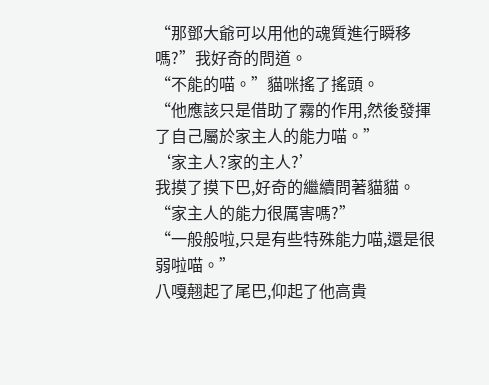“那鄧大爺可以用他的魂質進行瞬移嗎?”我好奇的問道。
“不能的喵。”貓咪搖了搖頭。
“他應該只是借助了霧的作用,然後發揮了自己屬於家主人的能力喵。”
‘家主人?家的主人?’
我摸了摸下巴,好奇的繼續問著貓貓。
“家主人的能力很厲害嗎?”
“一般般啦,只是有些特殊能力喵,還是很弱啦喵。”
八嘎翹起了尾巴,仰起了他高貴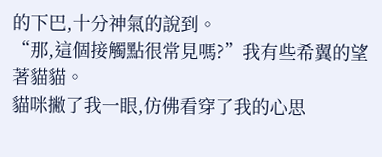的下巴,十分神氣的說到。
“那,這個接觸點很常見嗎?”我有些希翼的望著貓貓。
貓咪撇了我一眼,仿佛看穿了我的心思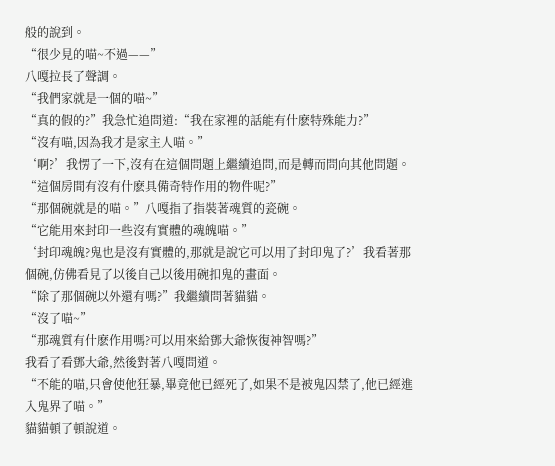般的說到。
“很少見的喵~不過——”
八嘎拉長了聲調。
“我們家就是一個的喵~”
“真的假的?”我急忙追問道:“我在家裡的話能有什麽特殊能力?”
“沒有喵,因為我才是家主人喵。”
‘啊?’我愣了一下,沒有在這個問題上繼續追問,而是轉而問向其他問題。
“這個房間有沒有什麽具備奇特作用的物件呢?”
“那個碗就是的喵。”八嘎指了指裝著魂質的瓷碗。
“它能用來封印一些沒有實體的魂魄喵。”
‘封印魂魄?鬼也是沒有實體的,那就是說它可以用了封印鬼了?’我看著那個碗,仿佛看見了以後自己以後用碗扣鬼的畫面。
“除了那個碗以外還有嗎?”我繼續問著貓貓。
“沒了喵~”
“那魂質有什麽作用嗎?可以用來給鄧大爺恢復神智嗎?”
我看了看鄧大爺,然後對著八嘎問道。
“不能的喵,只會使他狂暴,畢竟他已經死了,如果不是被鬼囚禁了,他已經進入鬼界了喵。”
貓貓頓了頓說道。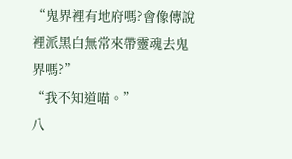“鬼界裡有地府嗎?會像傳說裡派黑白無常來帶靈魂去鬼界嗎?”
“我不知道喵。”
八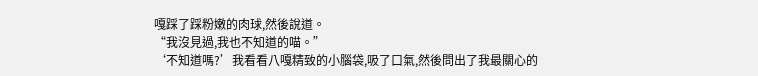嘎踩了踩粉嫩的肉球,然後說道。
“我沒見過,我也不知道的喵。”
‘不知道嗎?’我看看八嘎精致的小腦袋,吸了口氣,然後問出了我最關心的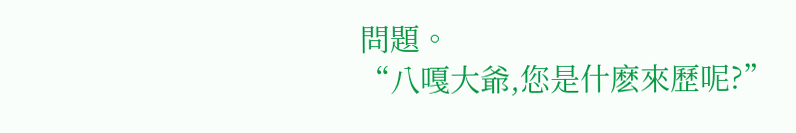問題。
“八嘎大爺,您是什麽來歷呢?”